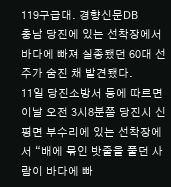119구급대. 경향신문DB
충남 당진에 있는 선착장에서 바다에 빠져 실종됐던 60대 선주가 숨진 채 발견됐다.
11일 당진소방서 등에 따르면 이날 오전 3시8분쯤 당진시 신평면 부수리에 있는 선착장에서 “배에 묶인 밧줄을 풀던 사람이 바다에 빠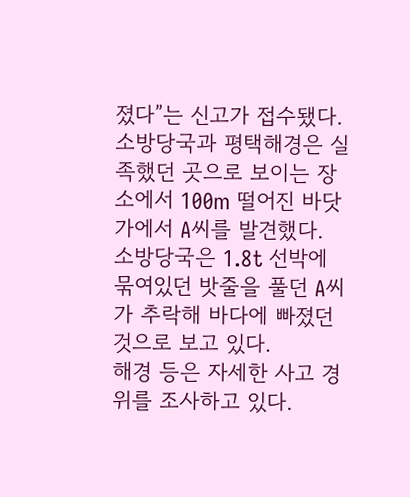졌다”는 신고가 접수됐다.
소방당국과 평택해경은 실족했던 곳으로 보이는 장소에서 100m 떨어진 바닷가에서 A씨를 발견했다.
소방당국은 1.8t 선박에 묶여있던 밧줄을 풀던 A씨가 추락해 바다에 빠졌던 것으로 보고 있다.
해경 등은 자세한 사고 경위를 조사하고 있다.